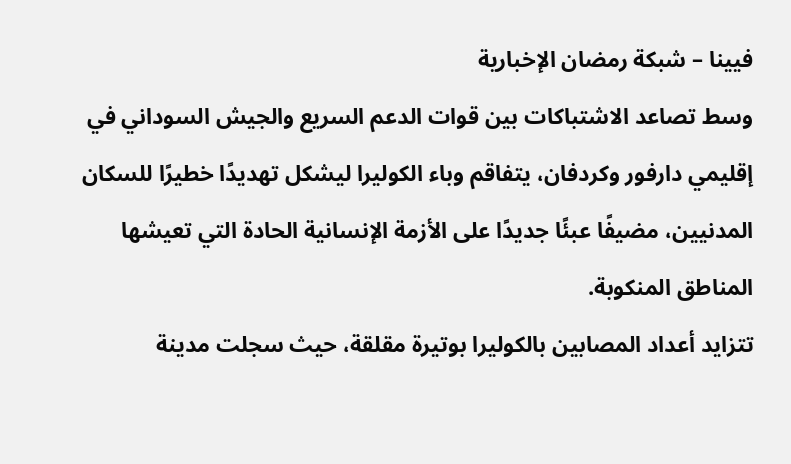فيينا – شبكة رمضان الإخبارية
وسط تصاعد الاشتباكات بين قوات الدعم السريع والجيش السوداني في إقليمي دارفور وكردفان، يتفاقم وباء الكوليرا ليشكل تهديدًا خطيرًا للسكان المدنيين، مضيفًا عبئًا جديدًا على الأزمة الإنسانية الحادة التي تعيشها المناطق المنكوبة.
تتزايد أعداد المصابين بالكوليرا بوتيرة مقلقة، حيث سجلت مدينة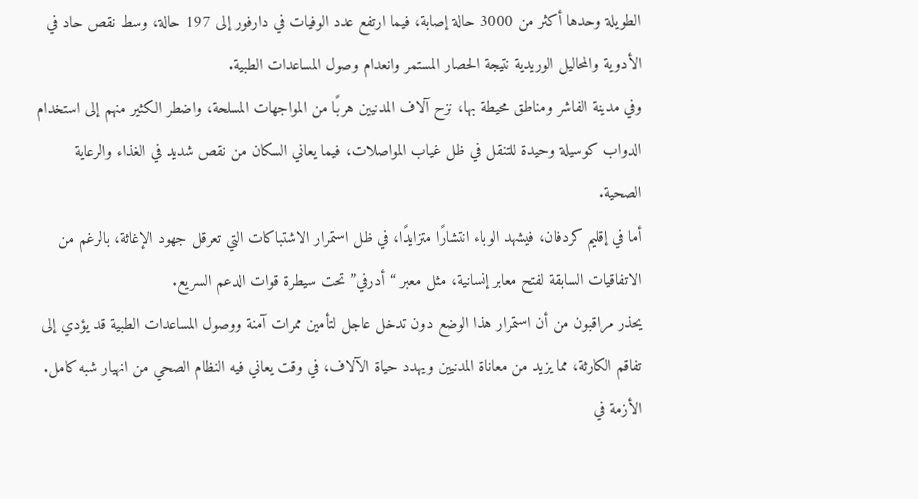الطويلة وحدها أكثر من 3000 حالة إصابة، فيما ارتفع عدد الوفيات في دارفور إلى 197 حالة، وسط نقص حاد في الأدوية والمحاليل الوريدية نتيجة الحصار المستمر وانعدام وصول المساعدات الطبية.
وفي مدينة الفاشر ومناطق محيطة بها، نزح آلاف المدنيين هربًا من المواجهات المسلحة، واضطر الكثير منهم إلى استخدام الدواب كوسيلة وحيدة للتنقل في ظل غياب المواصلات، فيما يعاني السكان من نقص شديد في الغذاء والرعاية الصحية.
أما في إقليم كردفان، فيشهد الوباء انتشارًا متزايدًا، في ظل استمرار الاشتباكات التي تعرقل جهود الإغاثة، بالرغم من الاتفاقيات السابقة لفتح معابر إنسانية، مثل معبر “أدرفي” تحت سيطرة قوات الدعم السريع.
يحذر مراقبون من أن استمرار هذا الوضع دون تدخل عاجل لتأمين ممرات آمنة ووصول المساعدات الطبية قد يؤدي إلى تفاقم الكارثة، مما يزيد من معاناة المدنيين ويهدد حياة الآلاف، في وقت يعاني فيه النظام الصحي من انهيار شبه كامل.
الأزمة في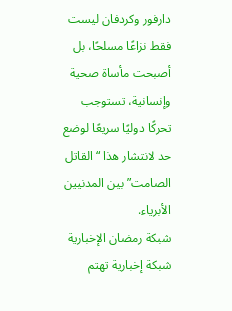دارفور وكردفان ليست فقط نزاعًا مسلحًا، بل أصبحت مأساة صحية وإنسانية، تستوجب تحركًا دوليًا سريعًا لوضع حد لانتشار هذا “القاتل الصامت” بين المدنيين الأبرياء.
شبكة رمضان الإخبارية شبكة إخبارية تهتم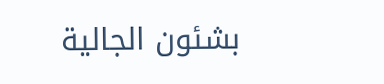بشئون الجالية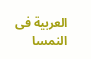العربية فى النمسا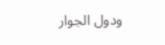ودول الجوار